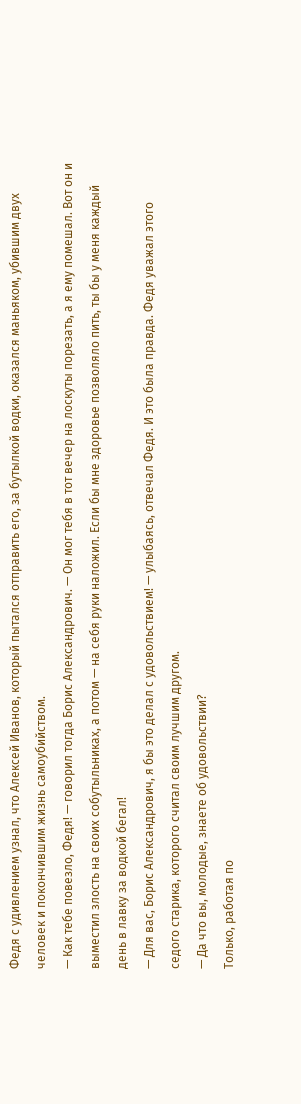Федя с удивлением узнал, что Алексей Иванов, который пытался отправить его, за бутылкой водки, оказался маньяком, убившим двух человек и покончившим жизнь самоубийством.
— Как тебе повезло, Федя! — говорил тогда Борис Александрович. — Он мог тебя в тот вечер на лоскуты порезать, а я ему помешал. Вот он и выместил злость на своих собутыльниках, а потом — на себя руки наложил. Если бы мне здоровье позволяло пить, ты бы у меня каждый день в лавку за водкой бегал!
— Для вас, Борис Александрович, я бы это делал с удовольствием! — улыбаясь, отвечал Федя. И это была правда. Федя уважал этого седого старика, которого считал своим лучшим другом.
— Да что вы, молодые, знаете об удовольствии?
Только, работая по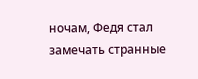ночам, Федя стал замечать странные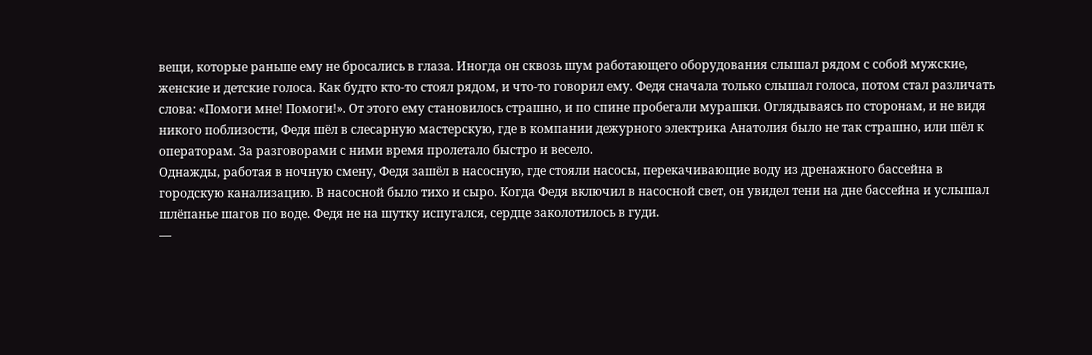вещи, которые раньше ему не бросались в глаза. Иногда он сквозь шум работающего оборудования слышал рядом с собой мужские, женские и детские голоса. Как будто кто-то стоял рядом, и что-то говорил ему. Федя сначала только слышал голоса, потом стал различать слова: «Помоги мне! Помоги!». От этого ему становилось страшно, и по спине пробегали мурашки. Оглядываясь по сторонам, и не видя никого поблизости, Федя шёл в слесарную мастерскую, где в компании дежурного электрика Анатолия было не так страшно, или шёл к операторам. За разговорами с ними время пролетало быстро и весело.
Однажды, работая в ночную смену, Федя зашёл в насосную, где стояли насосы, перекачивающие воду из дренажного бассейна в городскую канализацию. В насосной было тихо и сыро. Когда Федя включил в насосной свет, он увидел тени на дне бассейна и услышал шлёпанье шагов по воде. Федя не на шутку испугался, сердце заколотилось в гуди.
—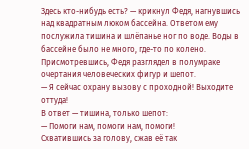Здесь кто-нибудь есть? — крикнул Федя, нагнувшись над квадратным люком бассейна. Ответом ему послужила тишина и шлёпанье ног по воде. Воды в бассейне было не много, где-то по колено. Присмотревшись, Федя разглядел в полумраке очертания человеческих фигур и шепот.
— Я сейчас охрану вызову с проходной! Выходите оттуда!
В ответ — тишина, только шепот:
— Помоги нам, помоги нам, помоги!
Схватившись за голову, сжав её так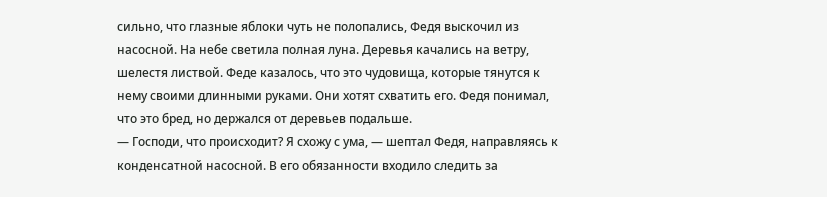сильно, что глазные яблоки чуть не полопались, Федя выскочил из насосной. На небе светила полная луна. Деревья качались на ветру, шелестя листвой. Феде казалось, что это чудовища, которые тянутся к нему своими длинными руками. Они хотят схватить его. Федя понимал, что это бред, но держался от деревьев подальше.
— Господи, что происходит? Я схожу с ума, — шептал Федя, направляясь к конденсатной насосной. В его обязанности входило следить за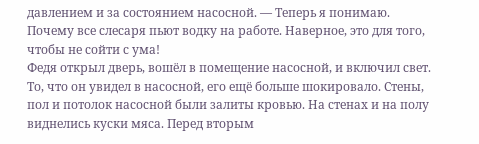давлением и за состоянием насосной. — Теперь я понимаю. Почему все слесаря пьют водку на работе. Наверное, это для того, чтобы не сойти с ума!
Федя открыл дверь, вошёл в помещение насосной, и включил свет. То, что он увидел в насосной, его ещё больше шокировало. Стены, пол и потолок насосной были залиты кровью. На стенах и на полу виднелись куски мяса. Перед вторым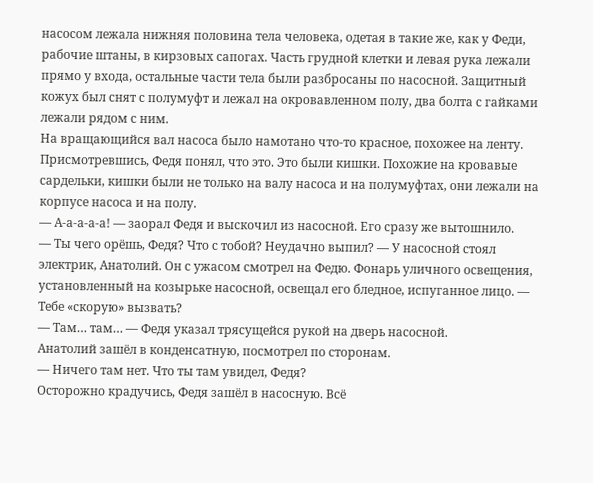насосом лежала нижняя половина тела человека, одетая в такие же, как у Феди, рабочие штаны, в кирзовых сапогах. Часть грудной клетки и левая рука лежали прямо у входа, остальные части тела были разбросаны по насосной. Защитный кожух был снят с полумуфт и лежал на окровавленном полу, два болта с гайками лежали рядом с ним.
На вращающийся вал насоса было намотано что-то красное, похожее на ленту. Присмотревшись, Федя понял, что это. Это были кишки. Похожие на кровавые сардельки, кишки были не только на валу насоса и на полумуфтах, они лежали на корпусе насоса и на полу.
— А-а-а-а-а! — заорал Федя и выскочил из насосной. Его сразу же вытошнило.
— Ты чего орёшь, Федя? Что с тобой? Неудачно выпил? — У насосной стоял электрик, Анатолий. Он с ужасом смотрел на Федю. Фонарь уличного освещения, установленный на козырьке насосной, освещал его бледное, испуганное лицо. — Тебе «скорую» вызвать?
— Там… там… — Федя указал трясущейся рукой на дверь насосной.
Анатолий зашёл в конденсатную, посмотрел по сторонам.
— Ничего там нет. Что ты там увидел, Федя?
Осторожно крадучись, Федя зашёл в насосную. Всё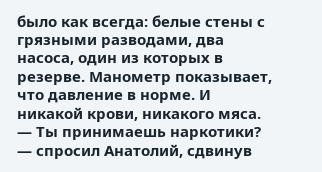было как всегда: белые стены с грязными разводами, два насоса, один из которых в резерве. Манометр показывает, что давление в норме. И никакой крови, никакого мяса.
— Ты принимаешь наркотики? — спросил Анатолий, сдвинув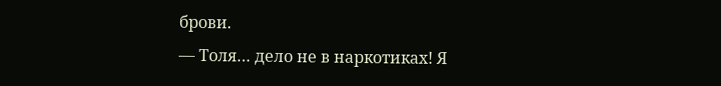брови.
— Толя… дело не в наркотиках! Я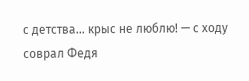с детства… крыс не люблю! — с ходу соврал Федя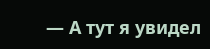— А тут я увидел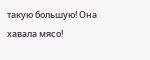такую большую! Она хавала мясо!